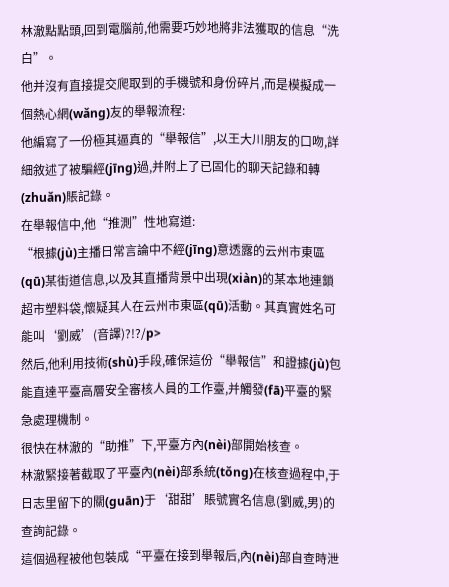林澈點點頭,回到電腦前,他需要巧妙地將非法獲取的信息“洗白”。
他并沒有直接提交爬取到的手機號和身份碎片,而是模擬成一個熱心網(wǎng)友的舉報流程:
他編寫了一份極其逼真的“舉報信”,以王大川朋友的口吻,詳細敘述了被騙經(jīng)過,并附上了已固化的聊天記錄和轉(zhuǎn)賬記錄。
在舉報信中,他“推測”性地寫道:
“根據(jù)主播日常言論中不經(jīng)意透露的云州市東區(qū)某街道信息,以及其直播背景中出現(xiàn)的某本地連鎖超市塑料袋,懷疑其人在云州市東區(qū)活動。其真實姓名可能叫‘劉威’(音譯)?!?/p>
然后,他利用技術(shù)手段,確保這份“舉報信”和證據(jù)包能直達平臺高層安全審核人員的工作臺,并觸發(fā)平臺的緊急處理機制。
很快在林澈的“助推”下,平臺方內(nèi)部開始核查。
林澈緊接著截取了平臺內(nèi)部系統(tǒng)在核查過程中,于日志里留下的關(guān)于‘甜甜’賬號實名信息(劉威,男)的查詢記錄。
這個過程被他包裝成“平臺在接到舉報后,內(nèi)部自查時泄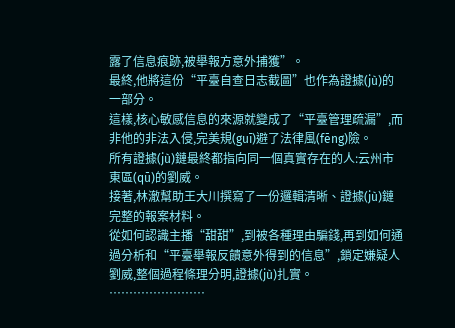露了信息痕跡,被舉報方意外捕獲”。
最終,他將這份“平臺自查日志截圖”也作為證據(jù)的一部分。
這樣,核心敏感信息的來源就變成了“平臺管理疏漏”,而非他的非法入侵,完美規(guī)避了法律風(fēng)險。
所有證據(jù)鏈最終都指向同一個真實存在的人:云州市東區(qū)的劉威。
接著,林澈幫助王大川撰寫了一份邏輯清晰、證據(jù)鏈完整的報案材料。
從如何認識主播“甜甜”,到被各種理由騙錢,再到如何通過分析和“平臺舉報反饋意外得到的信息”,鎖定嫌疑人劉威,整個過程條理分明,證據(jù)扎實。
……………………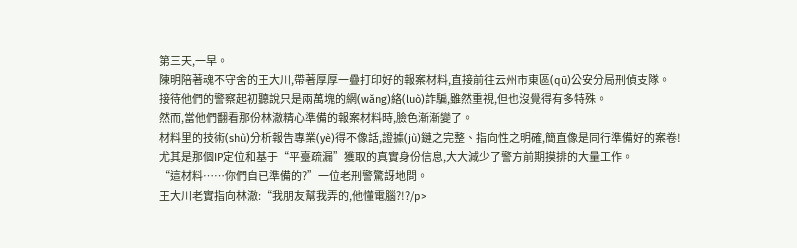第三天,一早。
陳明陪著魂不守舍的王大川,帶著厚厚一疊打印好的報案材料,直接前往云州市東區(qū)公安分局刑偵支隊。
接待他們的警察起初聽說只是兩萬塊的網(wǎng)絡(luò)詐騙,雖然重視,但也沒覺得有多特殊。
然而,當他們翻看那份林澈精心準備的報案材料時,臉色漸漸變了。
材料里的技術(shù)分析報告專業(yè)得不像話,證據(jù)鏈之完整、指向性之明確,簡直像是同行準備好的案卷!
尤其是那個IP定位和基于“平臺疏漏”獲取的真實身份信息,大大減少了警方前期摸排的大量工作。
“這材料……你們自已準備的?”一位老刑警驚訝地問。
王大川老實指向林澈:“我朋友幫我弄的,他懂電腦?!?/p>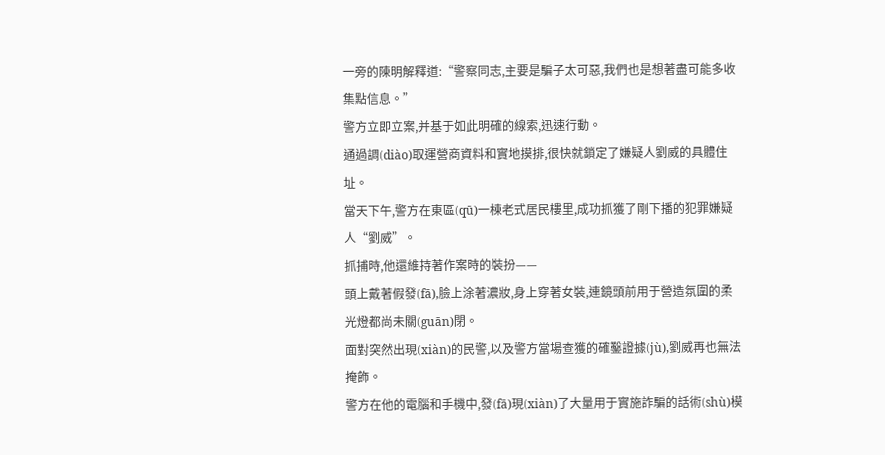一旁的陳明解釋道:“警察同志,主要是騙子太可惡,我們也是想著盡可能多收集點信息。”
警方立即立案,并基于如此明確的線索,迅速行動。
通過調(diào)取運營商資料和實地摸排,很快就鎖定了嫌疑人劉威的具體住址。
當天下午,警方在東區(qū)一棟老式居民樓里,成功抓獲了剛下播的犯罪嫌疑人“劉威”。
抓捕時,他還維持著作案時的裝扮——
頭上戴著假發(fā),臉上涂著濃妝,身上穿著女裝,連鏡頭前用于營造氛圍的柔光燈都尚未關(guān)閉。
面對突然出現(xiàn)的民警,以及警方當場查獲的確鑿證據(jù),劉威再也無法掩飾。
警方在他的電腦和手機中,發(fā)現(xiàn)了大量用于實施詐騙的話術(shù)模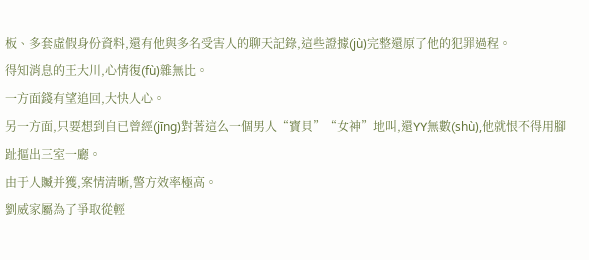板、多套虛假身份資料,還有他與多名受害人的聊天記錄,這些證據(jù)完整還原了他的犯罪過程。
得知消息的王大川,心情復(fù)雜無比。
一方面錢有望追回,大快人心。
另一方面,只要想到自已曾經(jīng)對著這么一個男人“寶貝”“女神”地叫,還YY無數(shù),他就恨不得用腳趾摳出三室一廳。
由于人贓并獲,案情清晰,警方效率極高。
劉威家屬為了爭取從輕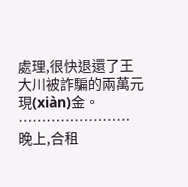處理,很快退還了王大川被詐騙的兩萬元現(xiàn)金。
……………………
晚上,合租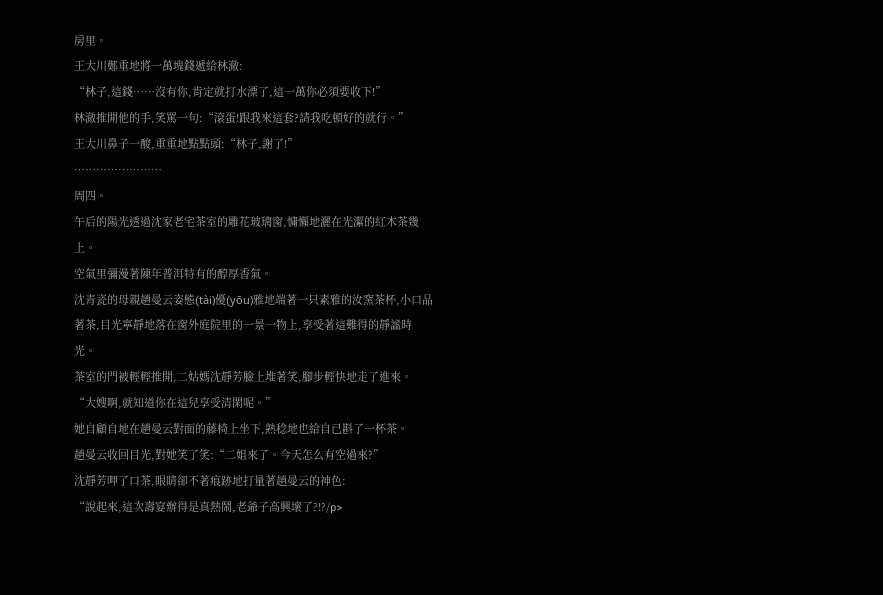房里。
王大川鄭重地將一萬塊錢遞給林澈:
“林子,這錢……沒有你,肯定就打水漂了,這一萬你必須要收下!”
林澈推開他的手,笑罵一句:“滾蛋!跟我來這套?請我吃頓好的就行。”
王大川鼻子一酸,重重地點點頭:“林子,謝了!”
……………………
周四。
午后的陽光透過沈家老宅茶室的雕花玻璃窗,慵懶地灑在光潔的紅木茶幾上。
空氣里彌漫著陳年普洱特有的醇厚香氣。
沈青瓷的母親趙曼云姿態(tài)優(yōu)雅地端著一只素雅的汝窯茶杯,小口品著茶,目光寧靜地落在窗外庭院里的一景一物上,享受著這難得的靜謐時光。
茶室的門被輕輕推開,二姑媽沈靜芳臉上堆著笑,腳步輕快地走了進來。
“大嫂啊,就知道你在這兒享受清閑呢。”
她自顧自地在趙曼云對面的藤椅上坐下,熟稔地也給自已斟了一杯茶。
趙曼云收回目光,對她笑了笑:“二姐來了。今天怎么有空過來?”
沈靜芳呷了口茶,眼睛卻不著痕跡地打量著趙曼云的神色:
“說起來,這次壽宴辦得是真熱鬧,老爺子高興壞了?!?/p>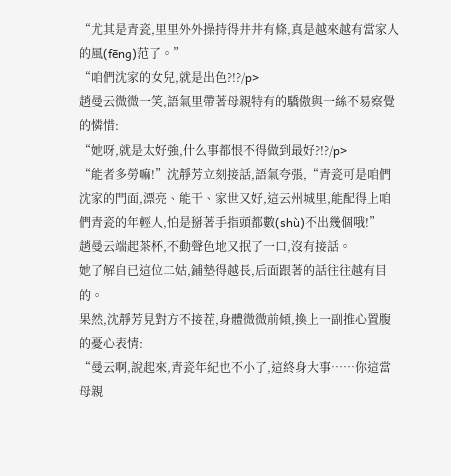“尤其是青瓷,里里外外操持得井井有條,真是越來越有當家人的風(fēng)范了。”
“咱們沈家的女兒,就是出色?!?/p>
趙曼云微微一笑,語氣里帶著母親特有的驕傲與一絲不易察覺的憐惜:
“她呀,就是太好強,什么事都恨不得做到最好?!?/p>
“能者多勞嘛!”沈靜芳立刻接話,語氣夸張,“青瓷可是咱們沈家的門面,漂亮、能干、家世又好,這云州城里,能配得上咱們青瓷的年輕人,怕是掰著手指頭都數(shù)不出幾個哦!”
趙曼云端起茶杯,不動聲色地又抿了一口,沒有接話。
她了解自已這位二姑,鋪墊得越長,后面跟著的話往往越有目的。
果然,沈靜芳見對方不接茬,身體微微前傾,換上一副推心置腹的憂心表情:
“曼云啊,說起來,青瓷年紀也不小了,這終身大事……你這當母親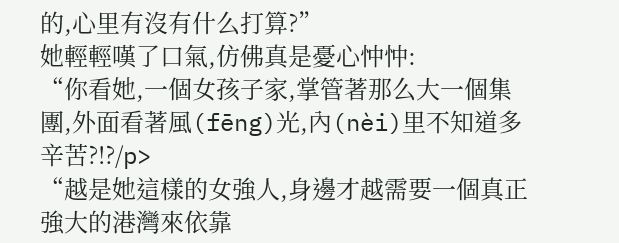的,心里有沒有什么打算?”
她輕輕嘆了口氣,仿佛真是憂心忡忡:
“你看她,一個女孩子家,掌管著那么大一個集團,外面看著風(fēng)光,內(nèi)里不知道多辛苦?!?/p>
“越是她這樣的女強人,身邊才越需要一個真正強大的港灣來依靠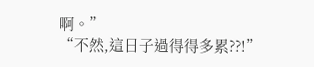啊。”
“不然,這日子過得得多累??!”